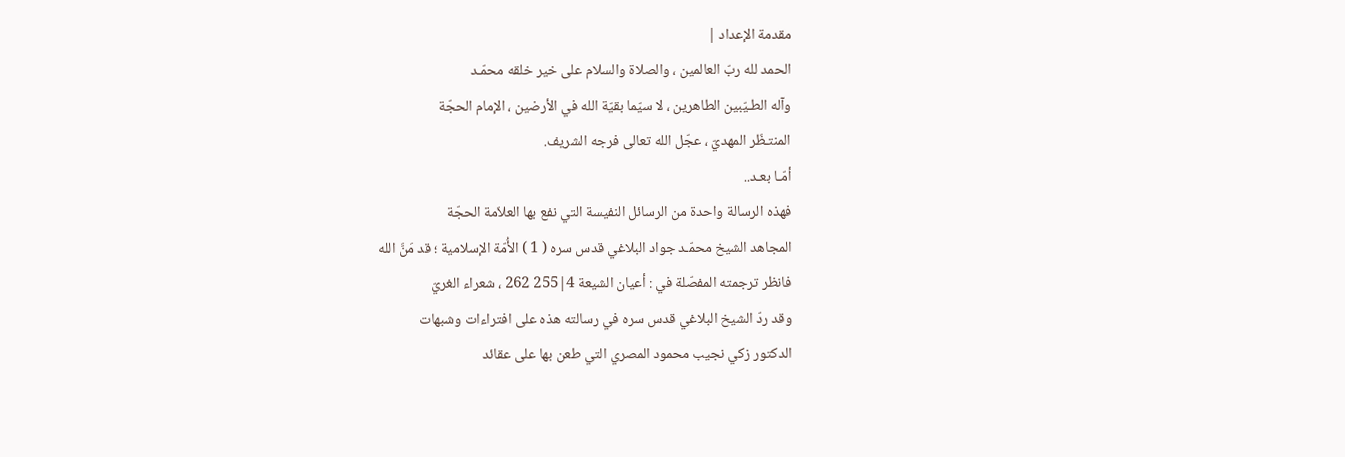مقدمة الإعداد |
الحمد لله ربّ العالمين ، والصلاة والسلام على خير خلقه محمّـد
وآله الطـيّبين الطاهرين ، لا سيّما بقيّة الله في الأرضين ، الإمام الحجّة
المنتـظَر المهديّ ، عجّل الله تعالى فرجه الشريف.
أمّـا بعـد..
فهذه الرسالة واحدة من الرسائل النفيسة التي نفع بها العلاّمة الحجّة
المجاهد الشيخ محمّـد جواد البلاغي قدس سره ( 1 ) الأُمّة الإسلامية ؛ قد مَنَّ الله
فانظر ترجمته المفصّلة في : أعيان الشيعة 4|255 262 ، شعراء الغريّ
وقد ردّ الشيخ البلاغي قدس سره في رسالته هذه على افتراءات وشبهات
الدكتور زكي نجيب محمود المصري التي طعن بها على عقائد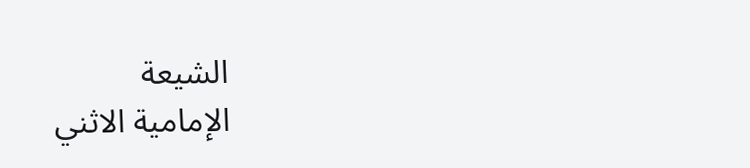الشيعة
الإمامية الاثني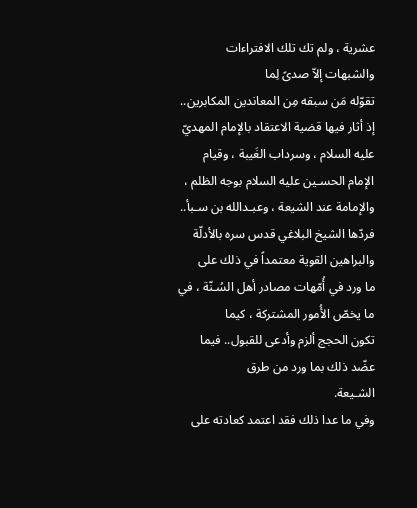عشرية ، ولم تك تلك الافتراءات والشبهات إلاّ صدىً لِما
تقوّله مَن سبقه مِن المعاندين المكابرين..
إذ أثار فيها قضية الاعتقاد بالإمام المهديّ عليه السلام ، وسرداب الغَيبة ، وقيام
الإمام الحسـين عليه السلام بوجه الظلم ، والإمامة عند الشيعة ، وعبـدالله بن سـبأ..
فردّها الشيخ البلاغي قدس سره بالأدلّة والبراهين القوية معتمداً في ذلك على
ما ورد في أُمّهات مصادر أهل السُـنّة ، في ما يخصّ الأُمور المشتركة ، كيما
تكون الحجج ألزم وأدعى للقبول.. فيما عضّد ذلك بما ورد من طرق
الشـيعة.
وفي ما عدا ذلك فقد اعتمد كعادته على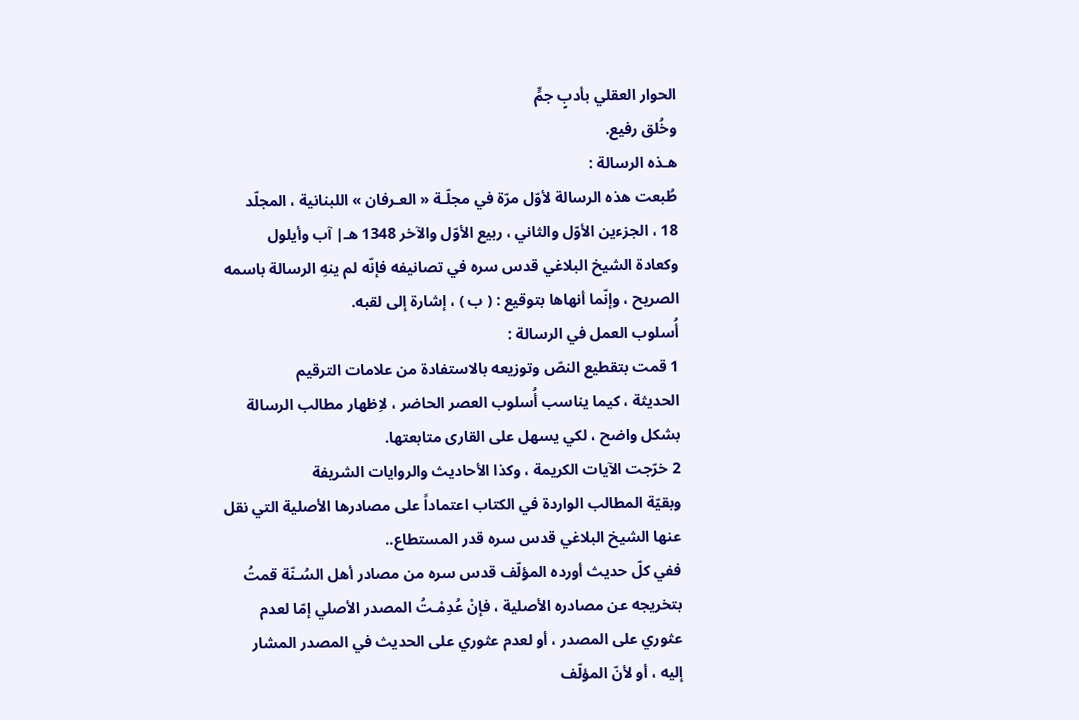الحوار العقلي بأدبٍ جمٍّ
وخُلق رفيع.
هـذه الرسالة :
طُبعت هذه الرسالة لأوّل مرّة في مجلّـة « العـرفان » اللبنانية ، المجلّد
18 ، الجزءين الأوّل والثاني ، ربيع الأوّل والآخر 1348 هـ| آب وأيلول
وكعادة الشيخ البلاغي قدس سره في تصانيفه فإنّه لم ينهِ الرسالة باسمه
الصريح ، وإنّما أنهاها بتوقيع : ( ب ) ، إشارة إلى لقبه.
أُسلوب العمل في الرسالة :
1 قمت بتقطيع النصّ وتوزيعه بالاستفادة من علامات الترقيم
الحديثة ، كيما يناسب أُسلوب العصر الحاضر ، لاِظهار مطالب الرسالة
بشكل واضح ، لكي يسهل على القارى متابعتها.
2 خرّجت الآيات الكريمة ، وكذا الأحاديث والروايات الشريفة
وبقيّة المطالب الواردة في الكتاب اعتماداً على مصادرها الأصلية التي نقل
عنها الشيخ البلاغي قدس سره قدر المستطاع..
ففي كلّ حديث أورده المؤلّف قدس سره من مصادر أهل السُـنّة قمتُ
بتخريجه عن مصادره الأصلية ، فإنْ عُدِمْـتُ المصدر الأصلي إمّا لعدم
عثوري على المصدر ، أو لعدم عثوري على الحديث في المصدر المشار
إليه ، أو لأنّ المؤلّف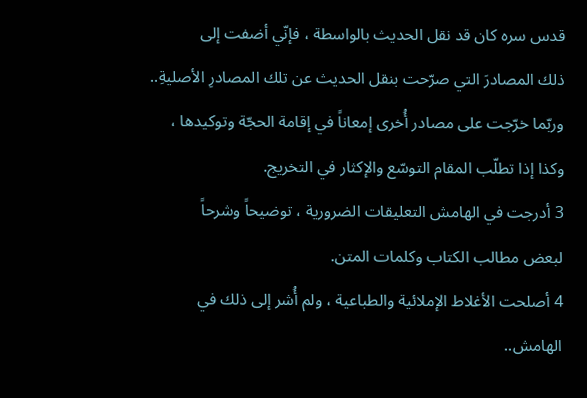قدس سره كان قد نقل الحديث بالواسطة ، فإنّي أضفت إلى
ذلك المصادرَ التي صرّحت بنقل الحديث عن تلك المصادرِ الأصليةِ..
وربّما خرّجت على مصادر أُخرى إمعاناً في إقامة الحجّة وتوكيدها ،
وكذا إذا تطلّب المقام التوسّع والإكثار في التخريج.
3 أدرجت في الهامش التعليقات الضرورية ، توضيحاً وشرحاً
لبعض مطالب الكتاب وكلمات المتن.
4 أصلحت الأغلاط الإملائية والطباعية ، ولم أُشر إلى ذلك في
الهامش..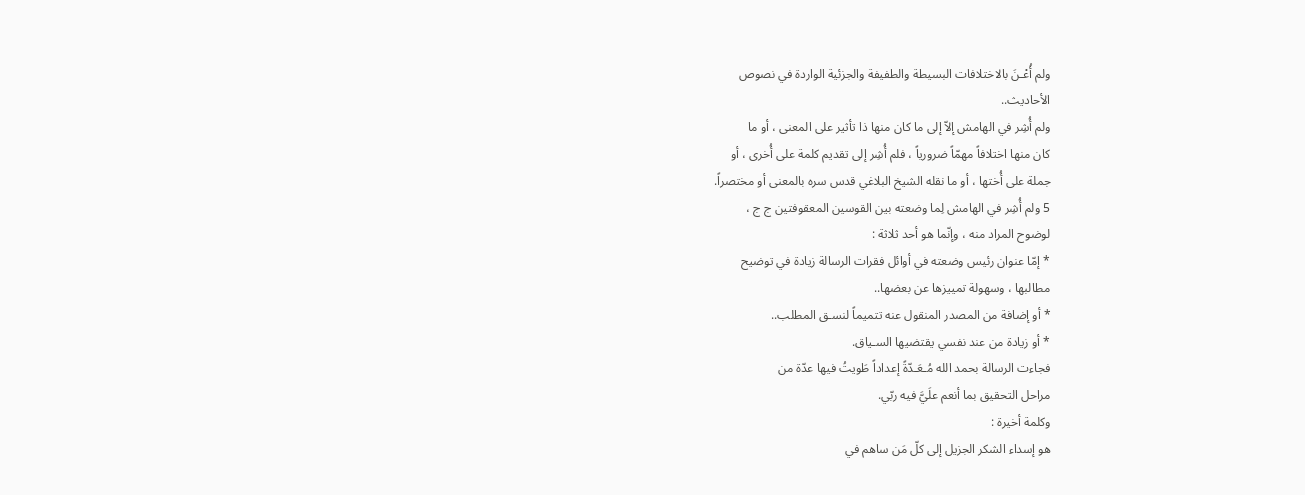ولم أُعْـنَ بالاختلافات البسيطة والطفيفة والجزئية الواردة في نصوص
الأحاديث..
ولم أُشِر في الهامش إلاّ إلى ما كان منها ذا تأثير على المعنى ، أو ما
كان منها اختلافاً مهمّاً ضرورياً ، فلم أُشِر إلى تقديم كلمة على أُخرى ، أو
جملة على أُختها ، أو ما نقله الشيخ البلاغي قدس سره بالمعنى أو مختصراً.
5 ولم أُشِر في الهامش لِما وضعته بين القوسين المعقوفتين ج ج ،
لوضوح المراد منه ، وإنّما هو أحد ثلاثة :
* إمّا عنوان رئيس وضعته في أوائل فقرات الرسالة زيادة في توضيح
مطالبها ، وسهولة تمييزها عن بعضها..
* أو إضافة من المصدر المنقول عنه تتميماً لنسـق المطلب..
* أو زيادة من عند نفسي يقتضيها السـياق.
فجاءت الرسالة بحمد الله مُـعَـدّةً إعداداً طَويتُ فيها عدّة من
مراحل التحقيق بما أنعم علَيَّ فيه ربّي.
وكلمة أخيرة :
هو إسداء الشكر الجزيل إلى كلّ مَن ساهم في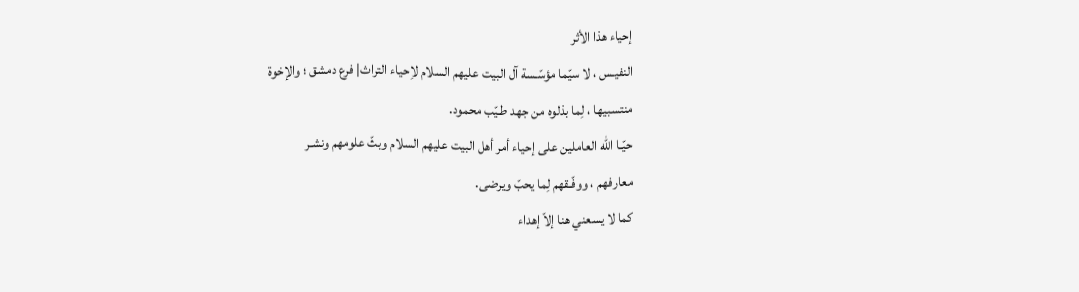إحياء هذا الأثر
النفيـس ، لا سيّما مؤسّـسة آل البيت عليهم السلام لاِحياء التراث| فرع دمشق ؛ والإخوة
منتسبيها ، لِما بذلوه من جهد طـيّب محمود.
حيّـا الله العاملين على إحياء أمر أهل البيت عليهم السلام وبثّ علومهم ونشـر
معارفهم ، ووفّـقهم لِما يحبّ ويرضى.
كما لا يسعني هنا إلاّ إهداء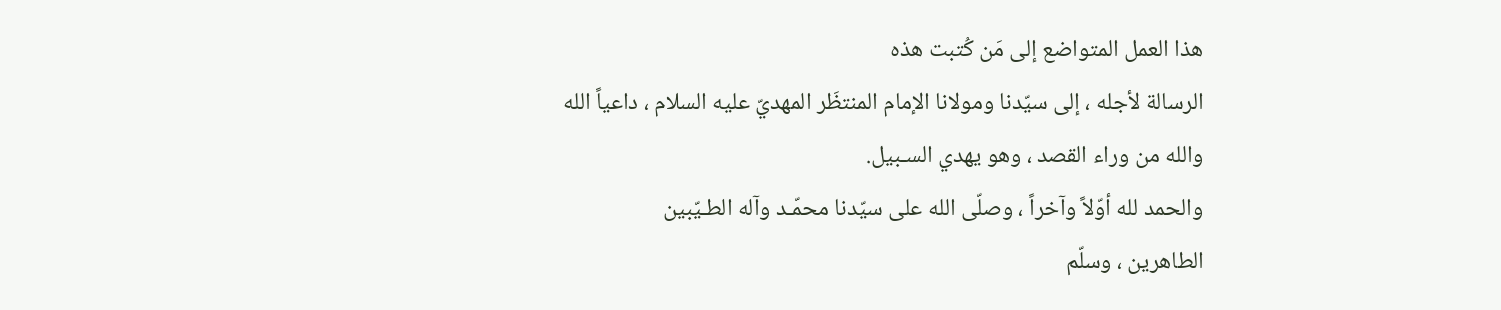هذا العمل المتواضع إلى مَن كُتبت هذه
الرسالة لأجله ، إلى سيّدنا ومولانا الإمام المنتظَر المهديّ عليه السلام ، داعياً الله
والله من وراء القصد ، وهو يهدي السـبيل.
والحمد لله أوّلاً وآخراً ، وصلّى الله على سيّدنا محمّـد وآله الطـيّبين
الطاهرين ، وسلّم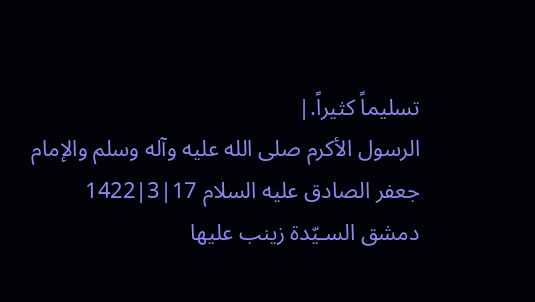تسليماً كثيراً.|
الرسول الأكرم صلى الله عليه وآله وسلم والإمام جعفر الصادق عليه السلام 17|3|1422 دمشق السـيّدة زينب عليها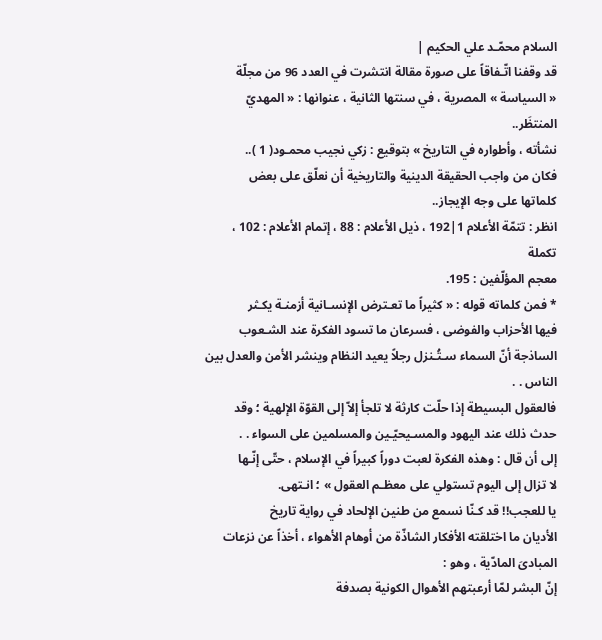السلام محمّـد علي الحكيم |
قد وقفنا اتّـفاقاً على صورة مقالة انتشرت في العدد 96 من مجلّة
« السياسة » المصرية ، في سنتها الثانية ، عنوانها : « المهديّ المنتظَر..
نشأته ، وأطواره في التاريخ » بتوقيع : زكي نجيب محمـود( 1 )..
فكان من واجب الحقيقة الدينية والتاريخية أن نعلّق على بعض
كلماتها على وجه الإيجاز..
انظر : تتمّة الأعلام 1|192 ، ذيل الأعلام : 88 ، إتمام الأعلام : 102 ، تكملة
معجم المؤلّفين : 195.
* فمن كلماته قوله : « كثيراً ما تعـترض الإنسـانية أزمنـة يكـثر
فيها الأحزاب والفوضى ، فسرعان ما تسود الفكرة عند الشـعوب
الساذجة أنّ السماء سـتُـنزل رجلاً يعيد النظام وينشر الأمن والعدل بين
الناس . .
فالعقول البسيطة إذا حلّت كارثة لا تلجأ إلاّ إلى القوّة الإلهية ؛ وقد
حدث ذلك عند اليهود والمسـيحيّـين والمسلمين على السواء . .
إلى أن قال : وهذه الفكرة لعبت دوراً كبيراً في الإسلام ، حتّى إنّـها
لا تزال إلى اليوم تستولي على معظـم العقول » ؛ انـتهى.
يا للعجب!! قد كـنّا نسمع من طنين الإلحاد في رواية تاريخ
الأديان ما اختلقته الأفكار الشاذّة من أوهام الأهواء ، أخذاً عن نزعات
المبادىَ المادّية ، وهو :
إنّ البشر لمّا أرعبتهم الأهوال الكونية بصدفة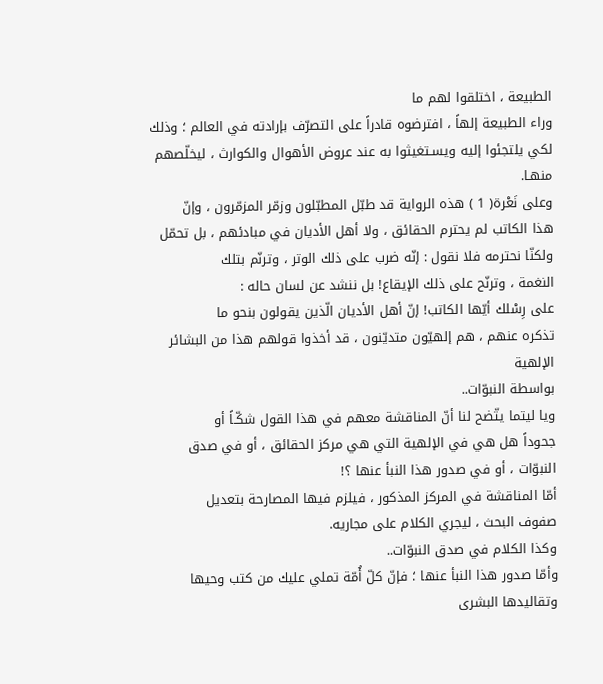الطبيعة ، اختلقوا لهم ما
وراء الطبيعة إلهاً ، افترضوه قادراً على التصرّف بإرادته في العالم ؛ وذلك
لكي يلتجئوا إليه ويسـتغيثوا به عند عروض الأهوال والكوارث ، ليخلّصهم
منهـا.
وعلى نَعْرة( 1 ) هذه الرواية قد طبّل المطبّلون وزمّر المزمّرون ، وإنّ
هذا الكاتب لم يحترم الحقائق ، ولا أهل الأديان في مبادئهم ، بل تحمّل
ولكنّا نحترمه فلا نقول : إنّه ضرب على ذلك الوتر ، وترنّم بتلك
النغمة ، وترنّح على ذلك الإيقاع! بل ننشد عن لسان حاله :
على رِسْلك أيّها الكاتب! إنّ أهل الأديان الّذين يقولون بنحو ما
تذكره عنهم ، هم إلهيّون متديّنون ، قد أخذوا قولهم هذا من البشائر الإلهية
بواسطة النبوّات..
ويا ليتما يتّضح لنا أنّ المناقشة معهم في هذا القول شكّـاً أو
جحوداً هل هي في الإلهية التي هي مركز الحقائق ، أو في صدق
النبوّات ، أو في صدور هذا النبأ عنها ؟!
أمّا المناقشة في المركز المذكور ، فيلزم فيها المصارحة بتعديل
صفوف البحث ، ليجري الكلام على مجاريه.
وكذا الكلام في صدق النبوّات..
وأمّا صدور هذا النبأ عنها ؛ فإنّ كلّ أُمّة تملي عليك من كتب وحيها
وتقاليدها البشرى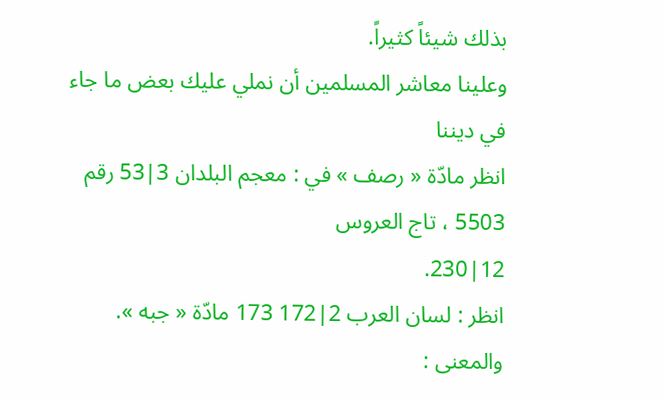بذلك شيئاً كثيراً.
وعلينا معاشر المسلمين أن نملي عليك بعض ما جاء في ديننا
انظر مادّة « رصف » في : معجم البلدان 3|53 رقم 5503 ، تاج العروس
12|230.
انظر : لسان العرب 2|172 173 مادّة « جبه ».
والمعنى :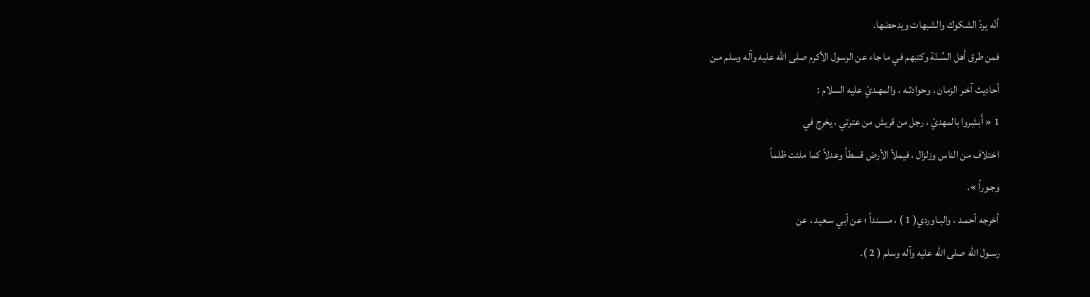أنّه يردّ الشكوك والشبهات ويدحضها.
فمن طرق أهل السُـنّة وكتبهم في ما جاء عن الرسول الأكرم صلى الله عليه وآله وسلم مـن
أحاديث آخـر الزمان ، وحوادثـه ، والمهـديّ عليه السلام :
1 « أَبشِروا بالمهديّ ، رجل من قريش من عترتي ، يخرج في
اختلاف من الناس وزلزال ، فيملأ الأرض قسطاً وعدلاً كما ملئت ظلماً
وجـوراً ».
أخرجه أحمـد ، والبـاوردي( 1 ) ، مسـنداً ؛ عن أبي سـعيد ، عن
رسـول الله صلى الله عليه وآله وسلم ( 2 ).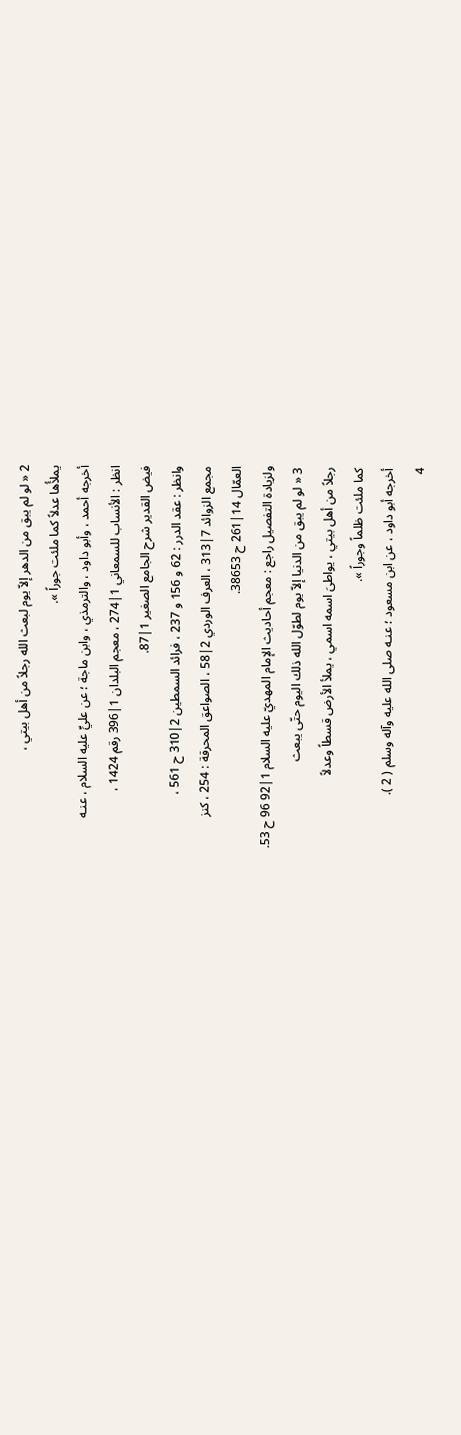2 « لو لم يبق من الدهر إلاّ يوم لبعث الله رجلاً من أهل بيتي ،
يملأُها عدلاً كما ملئت جوراً ».
أخرجه أحمد ، وأبو داود ، والترمذي ، وابن ماجة ؛ عن عليٍّ عليه السلام ، عنـه
انظر : الأنساب للسمعاني 1|274 ، معجم البلدان 1|396 رقم 1424 ،
فيض القدير شرح الجامع الصغير 1|87.
وانظر : عقد الدرر : 62 و 156 و 237 ، فرائد السمطين 2|310 ح 561 ،
مجمع الزوائد 7|313 ، العرف الوردي 2|58 ، الصواعق المحرقة : 254 ، كنز
العمّال 14|261 ح 38653.
ولزيادة التفصيل راجع : معجم أحاديث الإمام المهديّ عليه السلام 1|92 96 ح 53.
3 « لو لم يبق من الدنيا إلاّ يوم لطوّل الله ذلك اليوم حتّى يبعث
رجلاً من أهل بيتي ، يواطىَ اسمه اسمي ، يملأ الأرض قسطاً وعدلاً
كما ملئت ظلماً وجوراً ».
أخرجه أبو داود ، عن ابن مسعود ؛ عنـه صلى الله عليه وآله وسلم ( 2 ).
4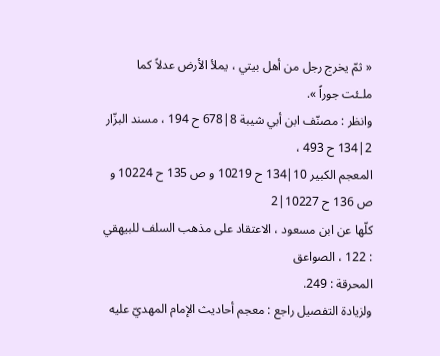« ثمّ يخرج رجل من أهل بيتي ، يملأ الأرض عدلاً كما
ملـئت جوراً ».
وانظر : مصنّف ابن أبي شيبة 8|678 ح 194 ، مسند البزّار 2|134 ح 493 ،
المعجم الكبير 10|134 ح 10219 و ص 135 ح 10224 و ص 136 ح 10227|2
كلّها عن ابن مسعود ، الاعتقاد على مذهب السلف للبيهقي : 122 ، الصواعق
المحرقة : 249.
ولزيادة التفصيل راجع : معجم أحاديث الإمام المهديّ عليه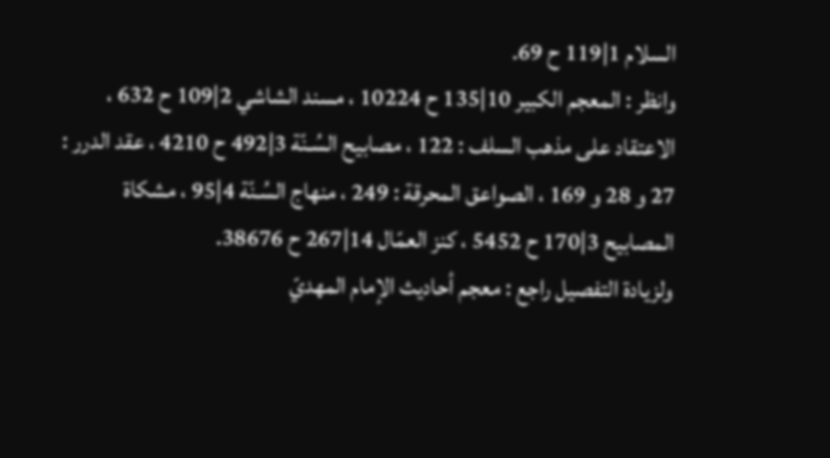السلام 1|119 ح 69.
وانظر : المعجم الكبير 10|135 ح 10224 ، مسند الشاشي 2|109 ح 632 ،
الاعتقاد على مذهب السلف : 122 ، مصابيح السُـنّة 3|492 ح 4210 ، عقد الدرر :
27 و 28 و 169 ، الصواعق المحرقة : 249 ، منهاج السُـنّة 4|95 ، مشكاة
المصابيح 3|170 ح 5452 ، كنز العمّال 14|267 ح 38676.
ولزيادة التفصيل راجع : معجم أحاديث الإمام المهديّ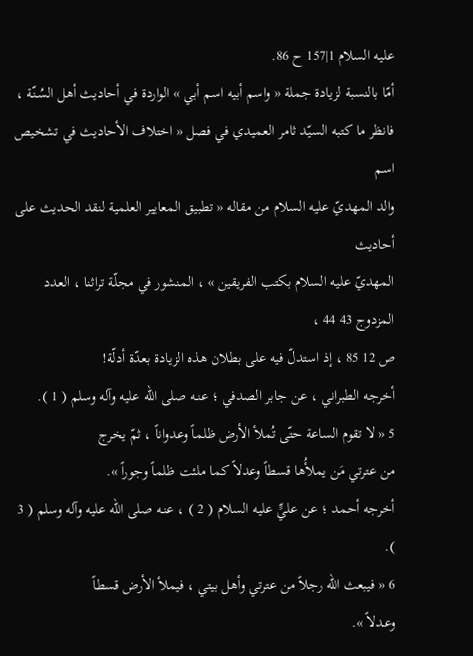عليه السلام 1|157 ح 86.
أمّا بالنسبة لزيادة جملة « واسم أبيه اسم أبي » الواردة في أحاديث أهل السُـنّة ،
فانظر ما كتبه السيّد ثامر العميدي في فصل « اختلاف الأحاديث في تشخيص اسم
والد المهديّ عليه السلام من مقاله « تطبيق المعايير العلمية لنقد الحديث على أحاديث
المهديّ عليه السلام بكتب الفريقين » ، المنشور في مجلّة تراثنا ، العدد المزدوج 43 44 ،
ص 12 85 ، إذ استدلّ فيه على بطلان هذه الزيادة بعدّة أدلّة!
أخرجه الطبراني ، عن جابر الصدفي ؛ عنـه صلى الله عليه وآله وسلم ( 1 ).
5 « لا تقوم الساعة حتّى تُملأ الأرض ظلماً وعدواناً ، ثمّ يخرج
من عترتي مَن يملأُها قسطاً وعدلاً كما ملئت ظلماً وجوراً ».
أخرجه أحمد ؛ عن عليٍّ عليه السلام ( 2 ) ، عنـه صلى الله عليه وآله وسلم ( 3 ).
6 « فيبعث الله رجلاً من عترتي وأهل بيتي ، فيملأ الأرض قسطاً
وعـدلاً ».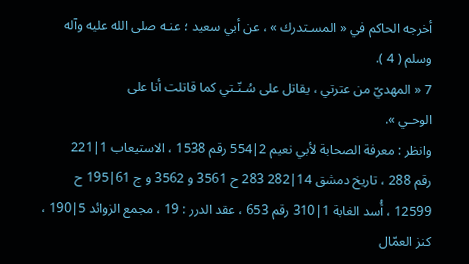أخرجه الحاكم في « المسـتدرك » ، عن أبي سعيد ؛ عنـه صلى الله عليه وآله وسلم ( 4 ).
7 « المهديّ من عترتي ، يقاتل على سُـنّـتي كما قاتلت أنا على
الوحـي ».
وانظر : معرفة الصحابة لأبي نعيم 2|554 رقم 1538 ، الاستيعاب 1|221
رقم 288 ، تاريخ دمشق 14|282 283 ح 3561 و 3562 و ج 61|195 ح
12599 ، أُسد الغابة 1|310 رقم 653 ، عقد الدرر : 19 ، مجمع الزوائد 5|190 ،
كنز العمّال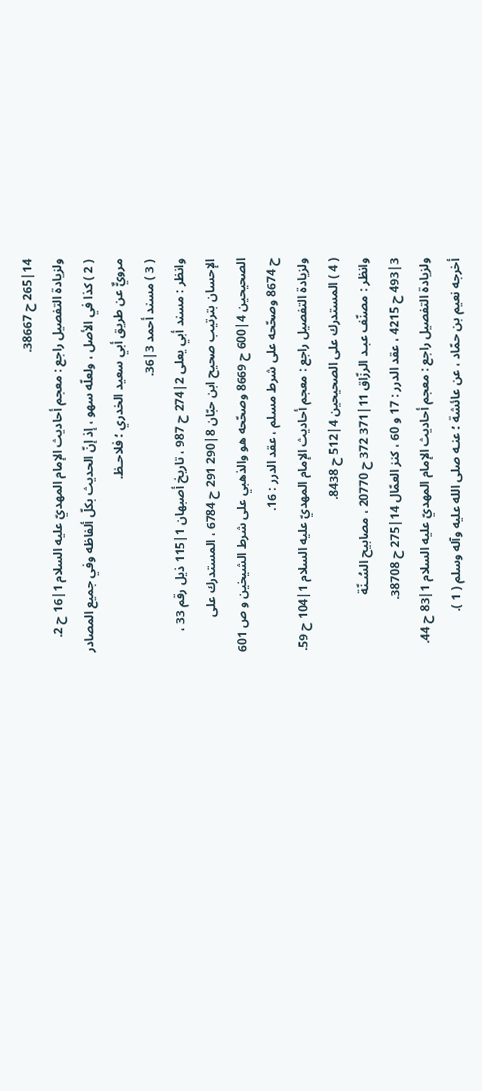14|265 ح 38667.
ولزيادة التفصيل راجع : معجم أحاديث الإمام المهديّ عليه السلام 1|16 ح 2.
( 2 ) كذا في الأصل ، ولعلّه سهو ، إذ إنّ الحديث بكلّ ألفاظه وفي جميع المصادر
مرويٌّ عن طريق أبي سعيد الخدري ؛ فلاحـظ.
( 3 ) مسند أحمد 3|36.
وانظر : مسند أبي يعلى 2|274 ح 987 ، تاريخ أصبهان 1|115 ذيل رقم 33 ،
الإحسان بترتيب صحيح ابن حبّان 8|290 291 ح 6784 ، المستدرك على
الصحيحين 4|600 ح 8669 وصحّحه هو والذهبي على شرط الشيخين و ص 601
ح 8674 وصحّحه على شرط مسلم ، عقد الدرر : 16.
ولزيادة التفصيل راجع : معجم أحاديث الإمام المهديّ عليه السلام 1|104 ح 59.
( 4 ) المستدرك على الصحيحين 4|512 ح 8438.
وانظر : مصنّف عبـد الرزّاق 11|371 372 ح 20770 ، مصابيح السُـنّة
3|493 ح 4215 ، عقد الدرر : 17 و 60 ، كنز العمّال 14|275 ح 38708.
ولزيادة التفصيل راجع : معجم أحاديث الإمام المهديّ عليه السلام 1|83 ح 44.
أخرجه نعيم بن حمّاد ، عن عائشة ؛ عنـه صلى الله عليه وآله وسلم ( 1 ).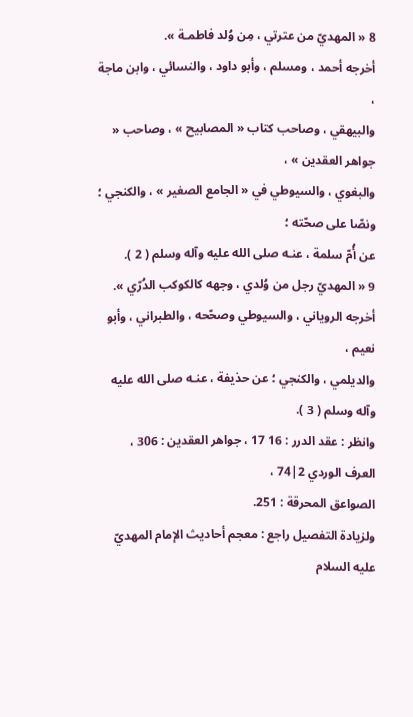8 « المهديّ من عترتي ، مِن وُلد فاطمـة ».
أخرجه أحمد ، ومسلم ، وأبو داود ، والنسائي ، وابن ماجة ،
والبيهقي ، وصاحب كتاب « المصابيح » ، وصاحب « جواهر العقدين » ،
والبغوي ، والسيوطي في « الجامع الصغير » ، والكنجي ؛ ونصّا على صحّته ؛
عن أُمّ سلمة ، عنـه صلى الله عليه وآله وسلم ( 2 ).
9 « المهديّ رجل من وُلدي ، وجهه كالكوكب الدُرّي ».
أخرجه الروياني ، والسيوطي وصحّحه ، والطبراني ، وأبو نعيم ،
والديلمي ، والكنجي ؛ عن حذيفة ، عنـه صلى الله عليه وآله وسلم ( 3 ).
وانظر : عقد الدرر : 16 17 ، جواهر العقدين : 306 ، العرف الوردي 2|74 ،
الصواعق المحرقة : 251.
ولزيادة التفصيل راجع : معجم أحاديث الإمام المهديّ عليه السلام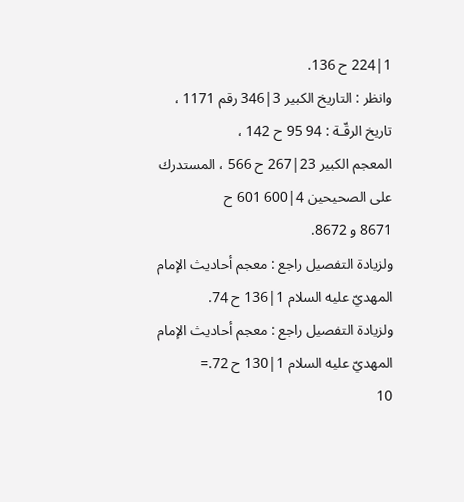1|224 ح 136.
وانظر : التاريخ الكبير 3|346 رقم 1171 ، تاريخ الرقّـة : 94 95 ح 142 ،
المعجم الكبير 23|267 ح 566 ، المستدرك على الصحيحين 4|600 601 ح
8671 و 8672.
ولزيادة التفصيل راجع : معجم أحاديث الإمام المهديّ عليه السلام 1|136 ح 74.
ولزيادة التفصيل راجع : معجم أحاديث الإمام المهديّ عليه السلام 1|130 ح 72.=
10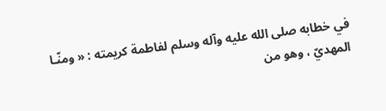في خطابه صلى الله عليه وآله وسلم لفاطمة كريمته : « ومنّـا المهديّ ، وهو من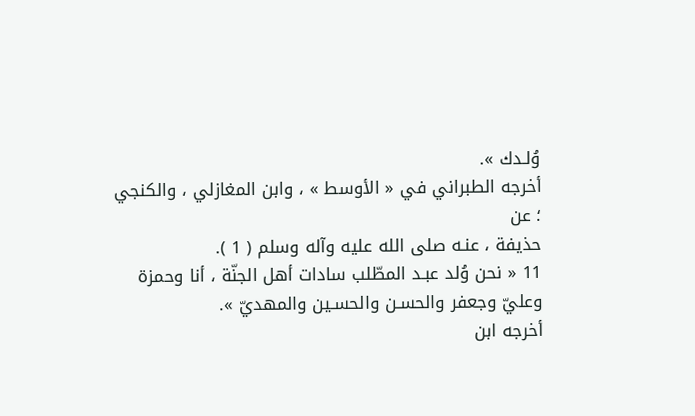وُلـدك ».
أخرجه الطبراني في « الأوسط » ، وابن المغازلي ، والكنجي ؛ عن
حذيفة ، عنـه صلى الله عليه وآله وسلم ( 1 ).
11 « نحن وُلد عبـد المطّلب سادات أهل الجنّة ، أنا وحمزة
وعليّ وجعفر والحسـن والحسـين والمهديّ ».
أخرجه ابن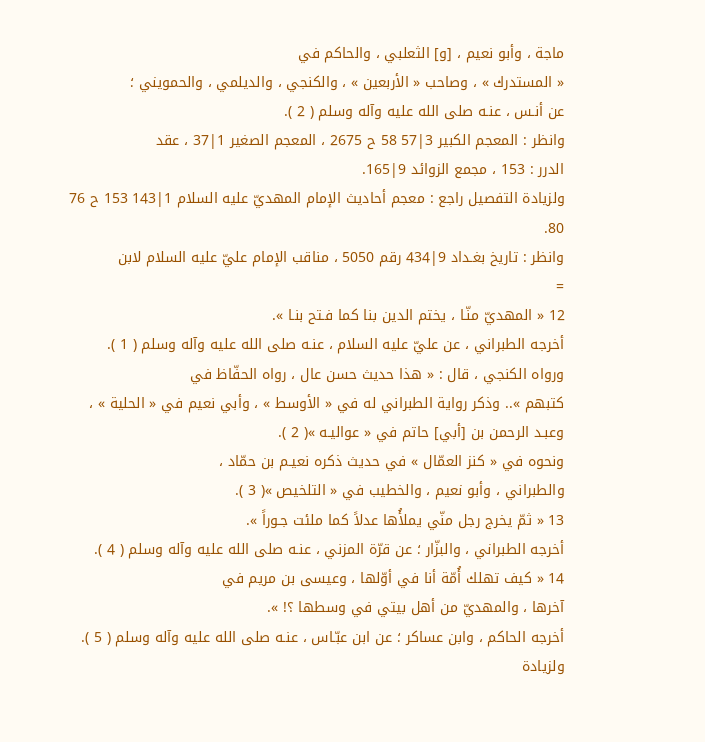ماجة ، وأبو نعيم ، [و] الثعلبي ، والحاكم في
« المستدرك » ، وصاحب « الأربعين » ، والكنجي ، والديلمي ، والحمويني ؛
عن أنـس ، عنـه صلى الله عليه وآله وسلم ( 2 ).
وانظر : المعجم الكبير 3|57 58 ح 2675 ، المعجم الصغير 1|37 ، عقد
الدرر : 153 ، مجمع الزوائد 9|165.
ولزيادة التفصيل راجع : معجم أحاديث الإمام المهديّ عليه السلام 1|143 153 ح 76
80.
وانظر : تاريخ بغـداد 9|434 رقم 5050 ، مناقب الإمام عليّ عليه السلام لابن
=
12 « المهديّ منّـا ، يختم الدين بنا كما فـتح بنـا ».
أخرجه الطبراني ، عن عليّ عليه السلام ، عنـه صلى الله عليه وآله وسلم ( 1 ).
ورواه الكنجي ، قال : « هذا حديث حسن عال ، رواه الحفّاظ في
كتبهم ».. وذكر رواية الطبراني له في « الأوسط » ، وأبي نعيم في « الحلية » ،
وعبـد الرحمن بن [أبي] حاتم في « عواليـه »( 2 ).
ونحوه في « كنز العمّال » في حديث ذكره نعيـم بن حمّاد ،
والطبراني ، وأبو نعيم ، والخطيب في « التلخيص »( 3 ).
13 « ثمّ يخرج رجل منّي يملأُها عدلاً كما ملئت جـوراً ».
أخرجه الطبراني ، والبزّار ؛ عن قرّة المزني ، عنـه صلى الله عليه وآله وسلم ( 4 ).
14 « كيف تهلك أُمّة أنا في أوّلها ، وعيسى بن مريم في
آخرها ، والمهديّ من أهل بيتي في وسطها ؟! ».
أخرجه الحاكم ، وابن عساكر ؛ عن ابن عبّـاس ، عنـه صلى الله عليه وآله وسلم ( 5 ).
ولزيادة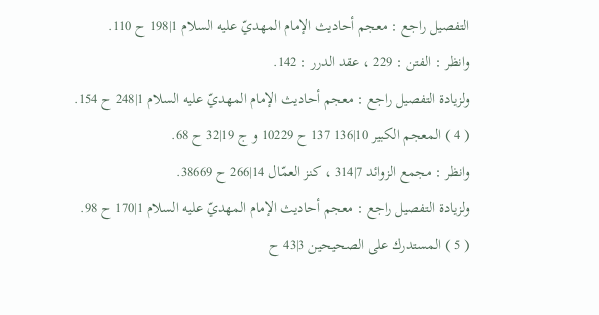التفصيل راجع : معجم أحاديث الإمام المهديّ عليه السلام 1|198 ح 110.
وانظر : الفتن : 229 ، عقد الدرر : 142.
ولزيادة التفصيل راجع : معجم أحاديث الإمام المهديّ عليه السلام 1|248 ح 154.
( 4 ) المعجم الكبير 10|136 137 ح 10229 و ج 19|32 ح 68.
وانظر : مجمع الزوائد 7|314 ، كنز العمّال 14|266 ح 38669.
ولزيادة التفصيل راجع : معجم أحاديث الإمام المهديّ عليه السلام 1|170 ح 98.
( 5 ) المستدرك على الصحيحين 3|43 ح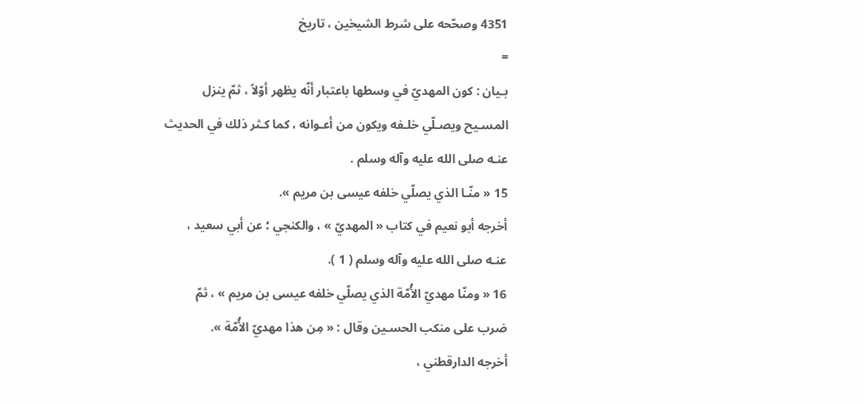4351 وصحّحه على شرط الشيخين ، تاريخ
=
بـيان : كون المهديّ في وسطها باعتبار أنّه يظهر أوّلاً ، ثمّ ينزل
المسـيح ويصـلّي خلـفه ويكون من أعـوانه ، كما كـثر ذلك في الحديث
عنـه صلى الله عليه وآله وسلم .
15 « منّـا الذي يصلّي خلفه عيسى بن مريم ».
أخرجه أبو نعيم في كتاب « المهديّ » ، والكنجي ؛ عن أبي سعيد ،
عنـه صلى الله عليه وآله وسلم ( 1 ).
16 « ومنّا مهديّ الأُمّة الذي يصلّي خلفه عيسى بن مريم » ، ثمّ
ضرب على منكب الحسـين وقال : « مِن هذا مهديّ الأُمّة ».
أخرجه الدارقطني ،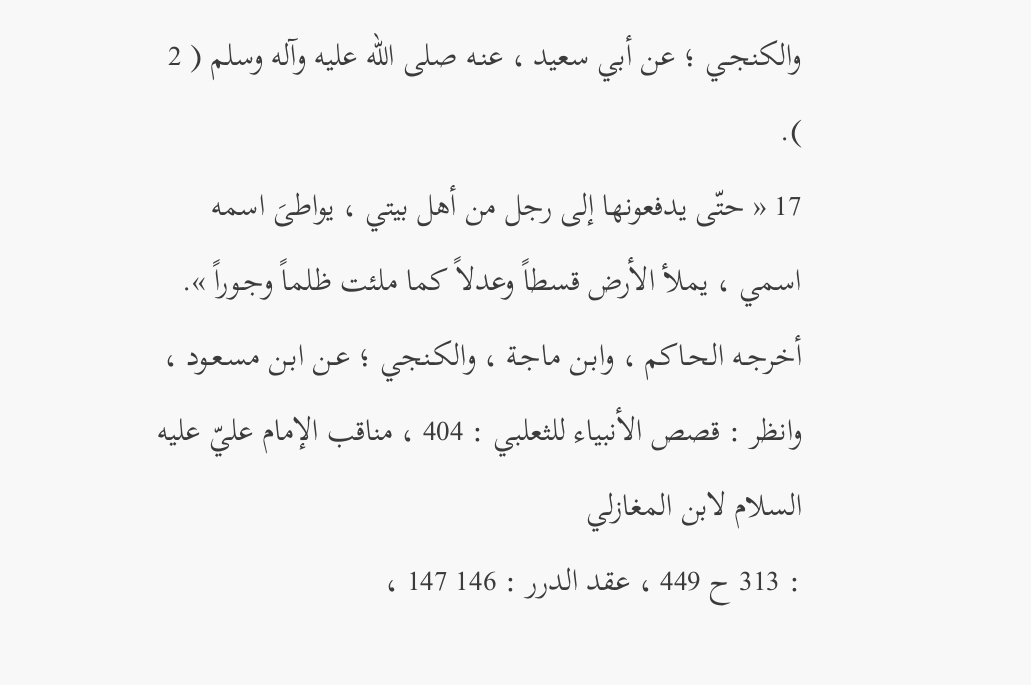والكنجـي ؛ عن أبي سعيد ، عنـه صلى الله عليه وآله وسلم ( 2 ).
17 « حتّى يدفعونها إلى رجل من أهل بيتي ، يواطىَ اسمه
اسمي ، يملأ الأرض قسطاً وعدلاً كما ملئت ظلماً وجـوراً ».
أخرجـه الحـاكم ، وابـن ماجـة ، والكـنجي ؛ عـن ابـن مسـعـود ،
وانظر : قصص الأنبياء للثعلبي : 404 ، مناقب الإمام عليّ عليه السلام لابن المغازلي
: 313 ح 449 ، عقد الدرر : 146 147 ،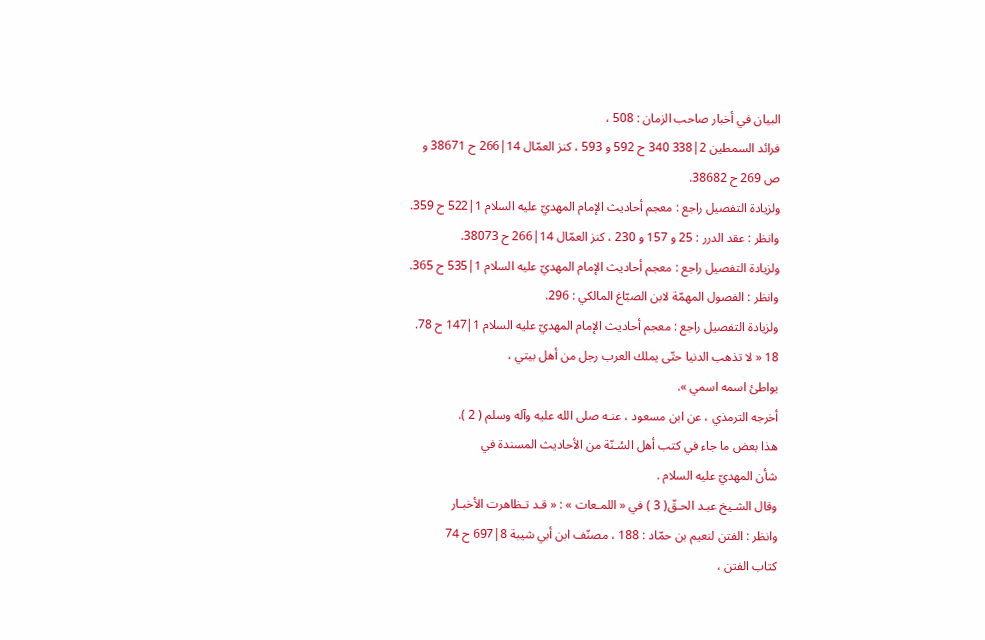البيان في أخبار صاحب الزمان : 508 ،
فرائد السمطين 2|338 340 ح 592 و 593 ، كنز العمّال 14|266 ح 38671 و
ص 269 ح 38682.
ولزيادة التفصيل راجع : معجم أحاديث الإمام المهديّ عليه السلام 1|522 ح 359.
وانظر : عقد الدرر : 25 و 157 و 230 ، كنز العمّال 14|266 ح 38073.
ولزيادة التفصيل راجع : معجم أحاديث الإمام المهديّ عليه السلام 1|535 ح 365.
وانظر : الفصول المهمّة لابن الصبّاغ المالكي : 296.
ولزيادة التفصيل راجع : معجم أحاديث الإمام المهديّ عليه السلام 1|147 ح 78.
18 « لا تذهب الدنيا حتّى يملك العرب رجل من أهل بيتي ،
يواطئ اسمه اسمي ».
أخرجه الترمذي ، عن ابن مسعود ، عنـه صلى الله عليه وآله وسلم ( 2 ).
هذا بعض ما جاء في كتب أهل السُـنّة من الأحاديث المسندة في
شأن المهديّ عليه السلام .
وقال الشـيخ عبـد الحـقّ( 3 ) في « اللمـعات » : « قـد تـظاهرت الأخبـار
وانظر : الفتن لنعيم بن حمّاد : 188 ، مصنّف ابن أبي شيبة 8|697 ح 74
كتاب الفتن ،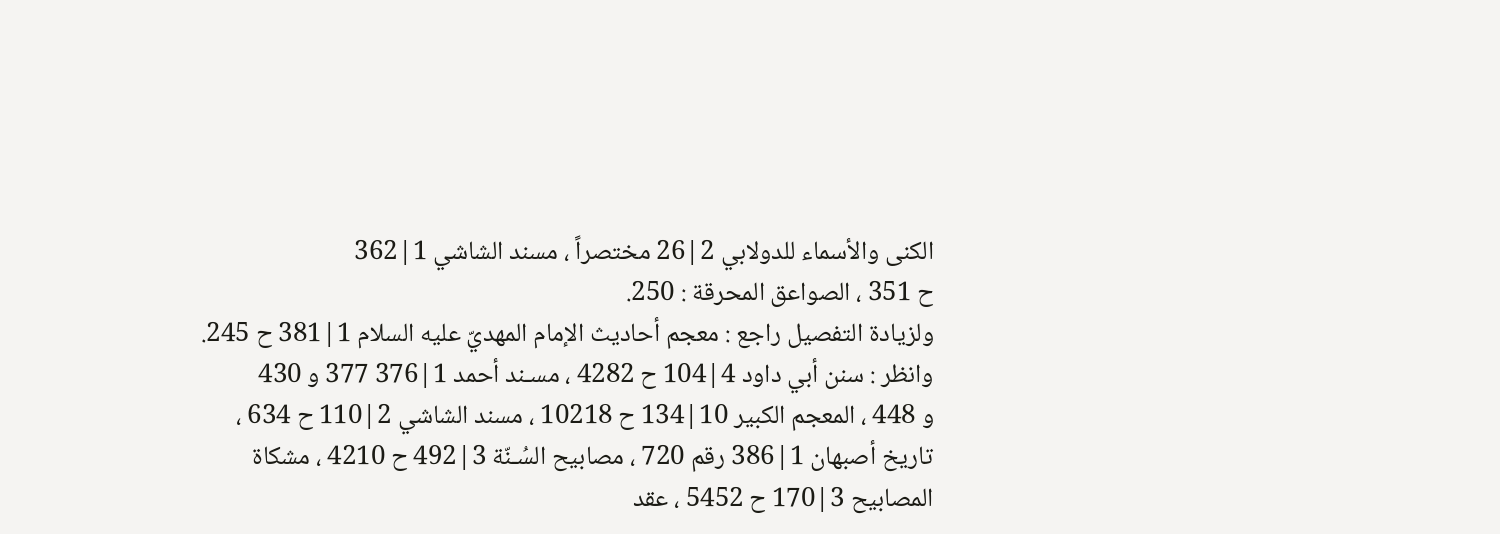الكنى والأسماء للدولابي 2|26 مختصراً ، مسند الشاشي 1|362
ح 351 ، الصواعق المحرقة : 250.
ولزيادة التفصيل راجع : معجم أحاديث الإمام المهديّ عليه السلام 1|381 ح 245.
وانظر : سنن أبي داود 4|104 ح 4282 ، مسـند أحمد 1|376 377 و 430
و 448 ، المعجم الكبير 10|134 ح 10218 ، مسند الشاشي 2|110 ح 634 ،
تاريخ أصبهان 1|386 رقم 720 ، مصابيح السُـنّة 3|492 ح 4210 ، مشكاة
المصابيح 3|170 ح 5452 ، عقد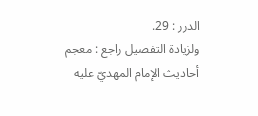الدرر : 29.
ولزيادة التفصيل راجع : معجم أحاديث الإمام المهديّ عليه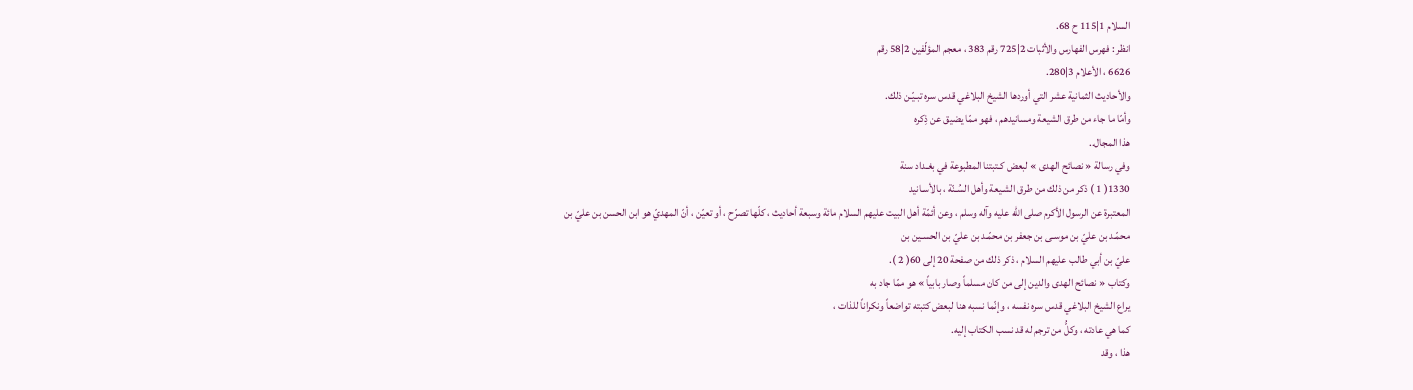السلام 1|115 ح 68.
انظر : فهرس الفهارس والأثبات 2|725 رقم 383 ، معجم المؤلّفين 2|58 رقم
6626 ، الأعلام 3|280.
والأحاديث الثمانية عشر التي أوردها الشيخ البلاغي قدس سره تبـيّـن ذلك.
وأمّا ما جاء من طرق الشيعة ومسانيدهم ، فهو ممّا يضيق عن ذِكره
هذا المجال..
وفي رسالة « نصائح الهدى » لبعض كـتبتنا المطبوعة في بغـداد سنة
1330( 1 ) ذكر من ذلك من طرق الشـيعة وأهل السُـنّة ، بالأسـانيد
المعتبرة عن الرسول الأكرم صلى الله عليه وآله وسلم ، وعن أئمّة أهل البيت عليهم السلام مائة وسبعة أحاديث ، كلّها تصرّح ، أو تعيّن ، أنّ المهديّ هو ابن الحسن بن عليّ بن
محمّـد بن عليّ بن موسـى بن جعفر بن محمّـد بن عليّ بن الحسـين بن
عليّ بن أبي طالب عليهم السلام ، ذكر ذلك من صفحة 20 إلى 60( 2 ).
وكتاب « نصائح الهدى والدين إلى من كان مسلماً وصار بابياً » هو ممّا جاد به
يراع الشيخ البلاغي قدس سره نفسه ، وإنّما نسبه هنا لبعض كتبته تواضعاً ونكراناً للذات ،
كما هي عادته ، وكلُّ من ترجم له قد نسب الكتاب إليه.
هذا ، وقد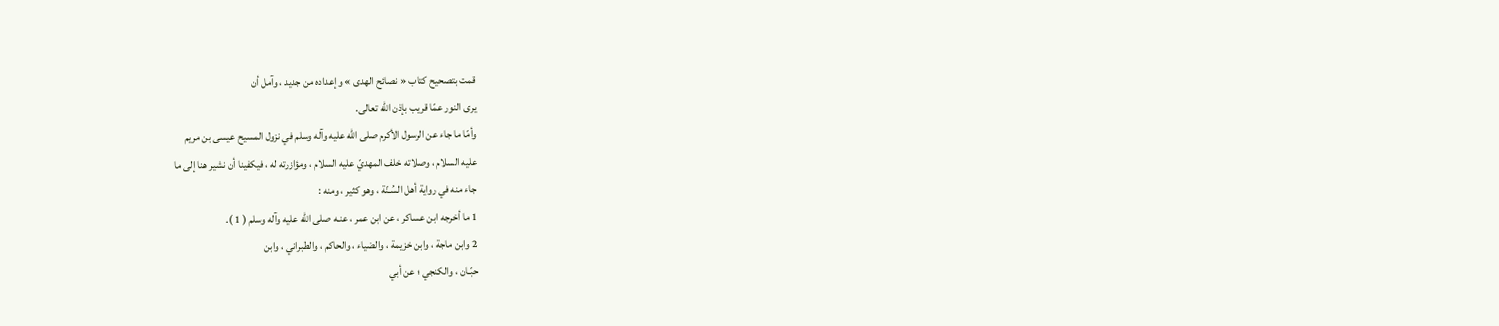قمت بتصحيح كتاب « نصائح الهدى » وإعداده من جديد ، وآمل أن
يرى النور عمّا قريب بإذن الله تعالى.
وأمّا ما جاء عن الرسول الأكرم صلى الله عليه وآله وسلم في نزول المسيح عيسى بن مريم
عليه السلام ، وصلاته خلف المهديّ عليه السلام ، ومؤازرته له ، فيكفينا أن نشير هنا إلى ما
جاء منه في رواية أهل السُـنّة ، وهو كثير ، ومنه :
1 ما أخرجه ابن عساكر ، عن ابن عمر ، عنـه صلى الله عليه وآله وسلم ( 1 ).
2 وابن ماجة ، وابن خزيمة ، والضياء ، والحاكم ، والطبراني ، وابن
حبّـان ، والكنجي ؛ عن أبي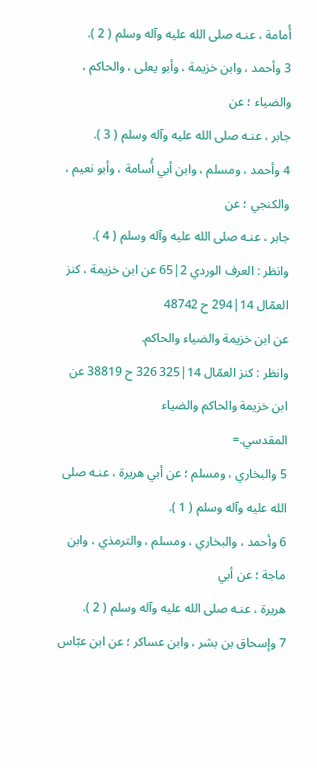أُمامة ، عنـه صلى الله عليه وآله وسلم ( 2 ).
3 وأحمد ، وابن خزيمة ، وأبو يعلى ، والحاكم ، والضياء ؛ عن
جابر ، عنـه صلى الله عليه وآله وسلم ( 3 ).
4 وأحمد ، ومسلم ، وابن أبي أُسامة ، وأبو نعيم ، والكنجي ؛ عن
جابر ، عنـه صلى الله عليه وآله وسلم ( 4 ).
وانظر : العرف الوردي 2|65 عن ابن خزيمة ، كنز العمّال 14|294 ح 48742
عن ابن خزيمة والضياء والحاكم.
وانظر : كنز العمّال 14|325 326 ح 38819 عن ابن خزيمة والحاكم والضياء
المقدسي.=
5 والبخاري ، ومسلم ؛ عن أبي هريرة ، عنـه صلى الله عليه وآله وسلم ( 1 ).
6 وأحمد ، والبخاري ، ومسلم ، والترمذي ، وابن ماجة ؛ عن أبي
هريرة ، عنـه صلى الله عليه وآله وسلم ( 2 ).
7 وإسحاق بن بشر ، وابن عساكر ؛ عن ابن عبّاس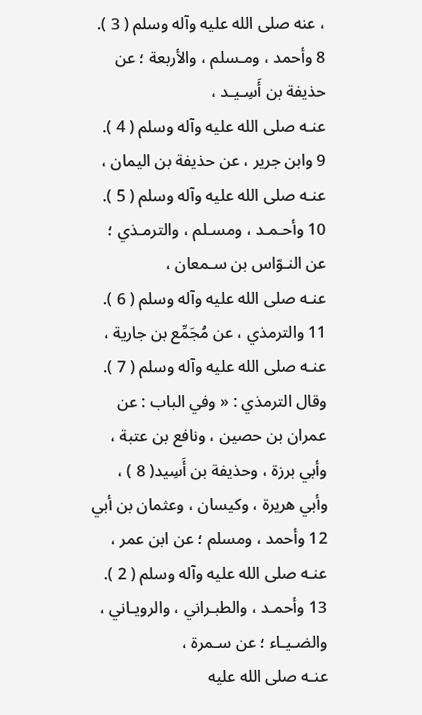، عنه صلى الله عليه وآله وسلم ( 3 ).
8 وأحمد ، ومـسلم ، والأربعة ؛ عن حذيفة بن أَسِـيـد ،
عنـه صلى الله عليه وآله وسلم ( 4 ).
9 وابن جرير ، عن حذيفة بن اليمان ، عنـه صلى الله عليه وآله وسلم ( 5 ).
10 وأحـمـد ، ومسـلم ، والترمـذي ؛ عن النـوّاس بن سـمعان ،
عنـه صلى الله عليه وآله وسلم ( 6 ).
11 والترمذي ، عن مُجَمِّع بن جارية ، عنـه صلى الله عليه وآله وسلم ( 7 ).
وقال الترمذي : « وفي الباب : عن عمران بن حصين ، ونافع بن عتبة ،
وأبي برزة ، وحذيفة بن أَسِيد( 8 ) ، وأبي هريرة ، وكيسان ، وعثمان بن أبي
12 وأحمد ، ومسلم ؛ عن ابن عمر ، عنـه صلى الله عليه وآله وسلم ( 2 ).
13 وأحمـد ، والطبـراني ، والرويـاني ، والضـيـاء ؛ عن سـمرة ،
عنـه صلى الله عليه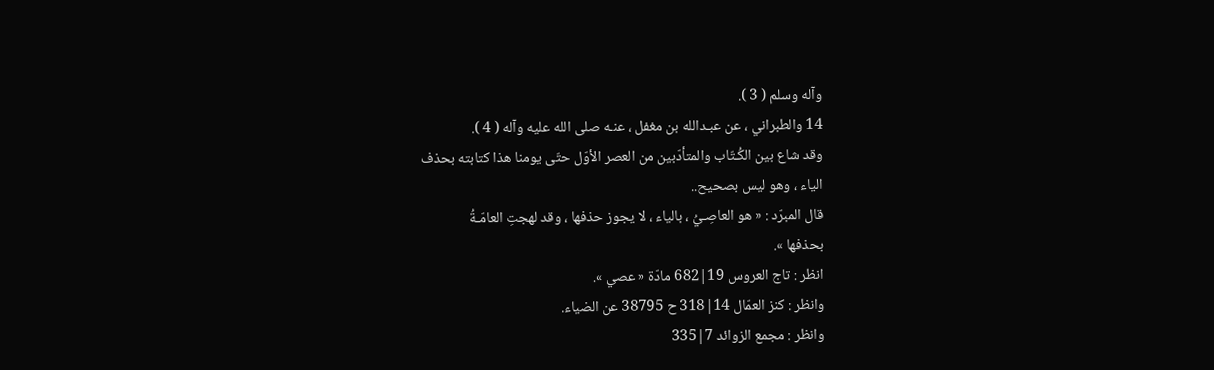وآله وسلم ( 3 ).
14 والطبراني ، عن عبـدالله بن مغفل ، عنـه صلى الله عليه وآله ( 4 ).
وقد شاع بين الكُـتّاب والمتأدّبين من العصر الأوّل حتّى يومنا هذا كتابته بحذف
الياء ، وهو ليس بصحيح..
قال المبرّد : « هو العاصِـيُ ، بالياء ، لا يجوز حذفها ، وقد لهجتِ العامّـةُ
بحذفها ».
انظر : تاج العروس 19|682 مادّة « عصي ».
وانظر : كنز العمّال 14|318 ح 38795 عن الضياء.
وانظر : مجمع الزوائد 7|335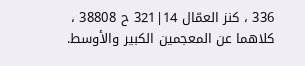336 ، كنز العمّال 14|321 ح 38808 ،
كلاهما عن المعجمين الكبير والأوسط.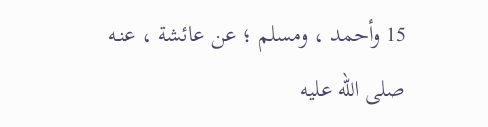15 وأحمد ، ومسلم ؛ عن عائشة ، عنـه صلى الله عليه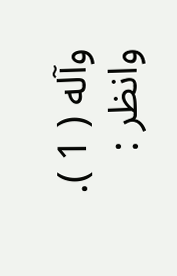وآله ( 1 ).
وانظر :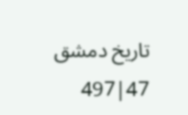تاريخ دمشق 47|497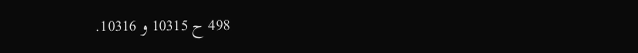498 ح 10315 و 10316.